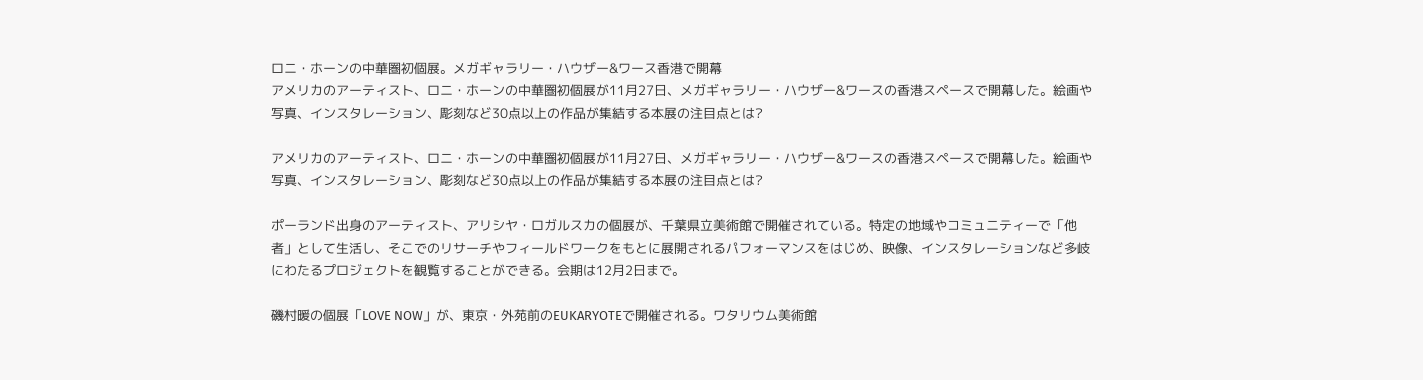ロニ・ホーンの中華圏初個展。メガギャラリー・ハウザー&ワース香港で開幕
アメリカのアーティスト、ロニ・ホーンの中華圏初個展が11月27日、メガギャラリー・ハウザー&ワースの香港スペースで開幕した。絵画や写真、インスタレーション、彫刻など30点以上の作品が集結する本展の注目点とは?

アメリカのアーティスト、ロニ・ホーンの中華圏初個展が11月27日、メガギャラリー・ハウザー&ワースの香港スペースで開幕した。絵画や写真、インスタレーション、彫刻など30点以上の作品が集結する本展の注目点とは?

ポーランド出身のアーティスト、アリシヤ・ロガルスカの個展が、千葉県立美術館で開催されている。特定の地域やコミュニティーで「他者」として生活し、そこでのリサーチやフィールドワークをもとに展開されるパフォーマンスをはじめ、映像、インスタレーションなど多岐にわたるプロジェクトを観覧することができる。会期は12月2日まで。

磯村暖の個展「LOVE NOW」が、東京・外苑前のEUKARYOTEで開催される。ワタリウム美術館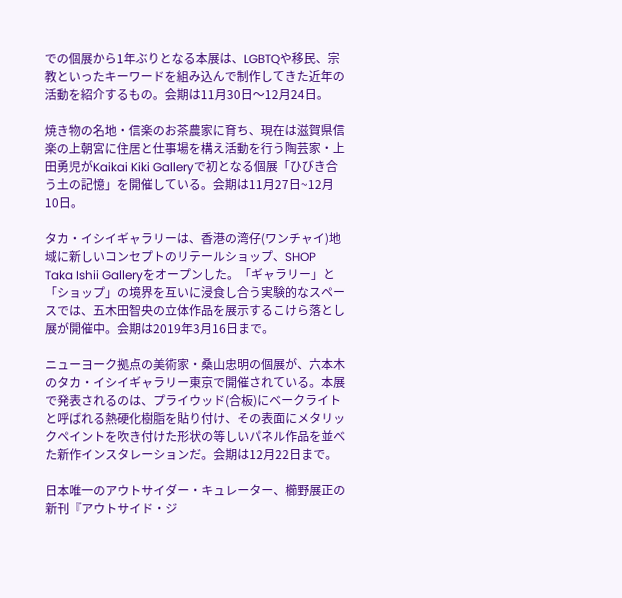での個展から1年ぶりとなる本展は、LGBTQや移民、宗教といったキーワードを組み込んで制作してきた近年の活動を紹介するもの。会期は11月30日〜12月24日。

焼き物の名地・信楽のお茶農家に育ち、現在は滋賀県信楽の上朝宮に住居と仕事場を構え活動を行う陶芸家・上田勇児がKaikai Kiki Galleryで初となる個展「ひびき合う土の記憶」を開催している。会期は11月27日~12月10日。

タカ・イシイギャラリーは、香港の湾仔(ワンチャイ)地域に新しいコンセプトのリテールショップ、SHOP Taka Ishii Galleryをオープンした。「ギャラリー」と「ショップ」の境界を互いに浸食し合う実験的なスペースでは、五木田智央の立体作品を展示するこけら落とし展が開催中。会期は2019年3月16日まで。

ニューヨーク拠点の美術家・桑山忠明の個展が、六本木のタカ・イシイギャラリー東京で開催されている。本展で発表されるのは、プライウッド(合板)にベークライトと呼ばれる熱硬化樹脂を貼り付け、その表面にメタリックペイントを吹き付けた形状の等しいパネル作品を並べた新作インスタレーションだ。会期は12月22日まで。

日本唯一のアウトサイダー・キュレーター、櫛野展正の新刊『アウトサイド・ジ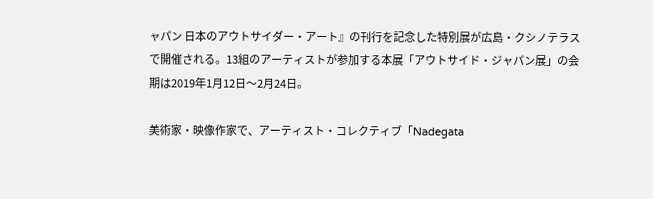ャパン 日本のアウトサイダー・アート』の刊行を記念した特別展が広島・クシノテラスで開催される。13組のアーティストが参加する本展「アウトサイド・ジャパン展」の会期は2019年1月12日〜2月24日。

美術家・映像作家で、アーティスト・コレクティブ「Nadegata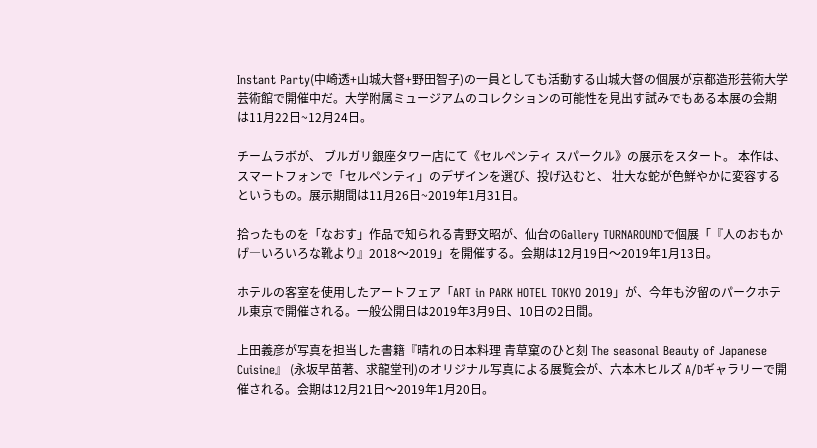Instant Party(中崎透+山城大督+野田智子)の一員としても活動する山城大督の個展が京都造形芸術大学 芸術館で開催中だ。大学附属ミュージアムのコレクションの可能性を見出す試みでもある本展の会期は11月22日~12月24日。

チームラボが、 ブルガリ銀座タワー店にて《セルペンティ スパークル》の展示をスタート。 本作は、スマートフォンで「セルペンティ」のデザインを選び、投げ込むと、 壮大な蛇が色鮮やかに変容するというもの。展示期間は11月26日~2019年1月31日。

拾ったものを「なおす」作品で知られる青野文昭が、仙台のGallery TURNAROUNDで個展「『人のおもかげ―いろいろな靴より』2018〜2019」を開催する。会期は12月19日〜2019年1月13日。

ホテルの客室を使用したアートフェア「ART in PARK HOTEL TOKYO 2019」が、今年も汐留のパークホテル東京で開催される。一般公開日は2019年3月9日、10日の2日間。

上田義彦が写真を担当した書籍『晴れの日本料理 青草窠のひと刻 The seasonal Beauty of Japanese Cuisine』 (永坂早苗著、求龍堂刊)のオリジナル写真による展覧会が、六本木ヒルズ A/Dギャラリーで開催される。会期は12月21日〜2019年1月20日。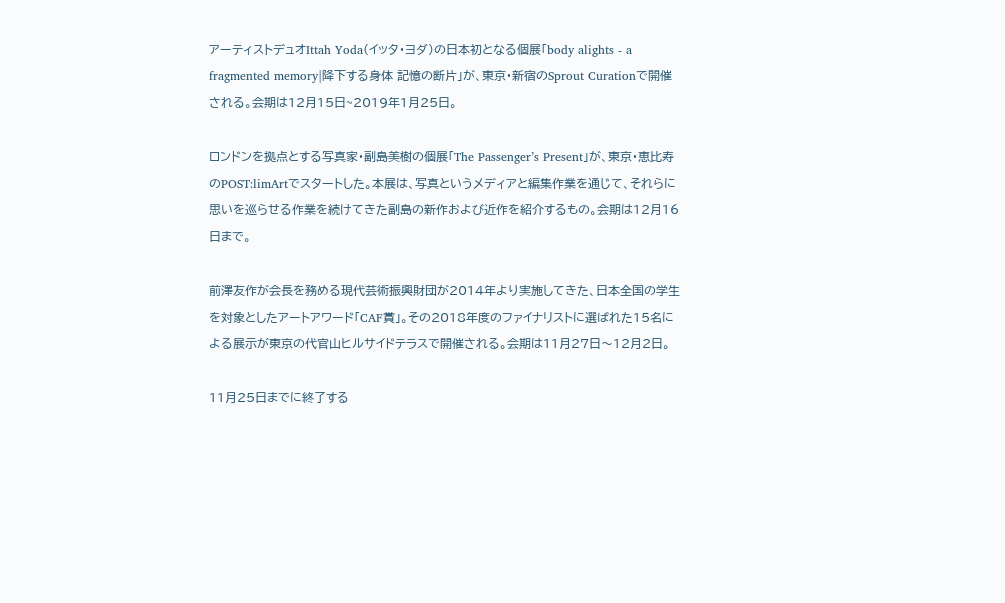アーティストデュオIttah Yoda(イッタ・ヨダ)の日本初となる個展「body alights - a fragmented memory|降下する身体 記憶の断片」が、東京・新宿のSprout Curationで開催される。会期は12月15日~2019年1月25日。

ロンドンを拠点とする写真家・副島美樹の個展「The Passenger’s Present」が、東京・恵比寿のPOST:limArtでスタートした。本展は、写真というメディアと編集作業を通じて、それらに思いを巡らせる作業を続けてきた副島の新作および近作を紹介するもの。会期は12月16日まで。

前澤友作が会長を務める現代芸術振興財団が2014年より実施してきた、日本全国の学生を対象としたアートアワード「CAF賞」。その2018年度のファイナリストに選ばれた15名による展示が東京の代官山ヒルサイドテラスで開催される。会期は11月27日〜12月2日。

11月25日までに終了する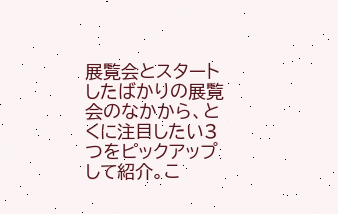展覧会とスタートしたばかりの展覧会のなかから、とくに注目したい3つをピックアップして紹介。こ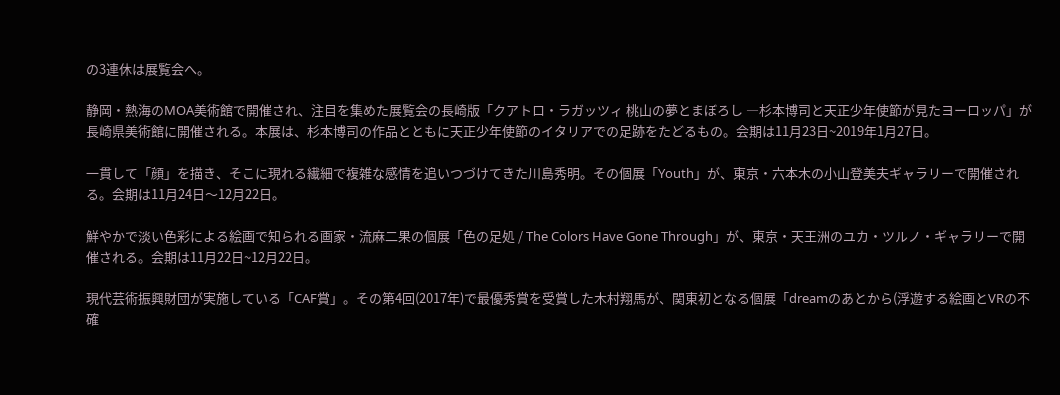の3連休は展覧会へ。

静岡・熱海のMOA美術館で開催され、注目を集めた展覧会の長崎版「クアトロ・ラガッツィ 桃山の夢とまぼろし ―杉本博司と天正少年使節が見たヨーロッパ」が長崎県美術館に開催される。本展は、杉本博司の作品とともに天正少年使節のイタリアでの足跡をたどるもの。会期は11月23日~2019年1月27日。

一貫して「顔」を描き、そこに現れる繊細で複雑な感情を追いつづけてきた川島秀明。その個展「Youth」が、東京・六本木の小山登美夫ギャラリーで開催される。会期は11月24日〜12月22日。

鮮やかで淡い色彩による絵画で知られる画家・流麻二果の個展「色の足処 / The Colors Have Gone Through」が、東京・天王洲のユカ・ツルノ・ギャラリーで開催される。会期は11月22日~12月22日。

現代芸術振興財団が実施している「CAF賞」。その第4回(2017年)で最優秀賞を受賞した木村翔馬が、関東初となる個展「dreamのあとから(浮遊する絵画とVRの不確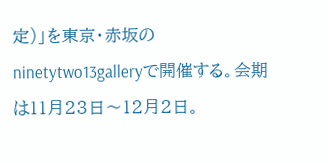定)」を東京・赤坂のninetytwo13galleryで開催する。会期は11月23日〜12月2日。